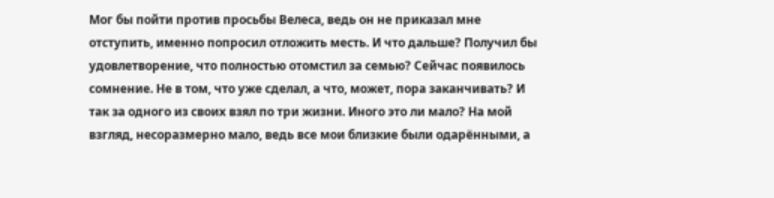Мог бы пойти против просьбы Велеса, ведь он не приказал мне отступить, именно попросил отложить месть. И что дальше? Получил бы удовлетворение, что полностью отомстил за семью? Сейчас появилось сомнение. Не в том, что уже сделал, а что, может, пора заканчивать? И так за одного из своих взял по три жизни. Иного это ли мало? На мой взгляд, несоразмерно мало, ведь все мои близкие были одарёнными, а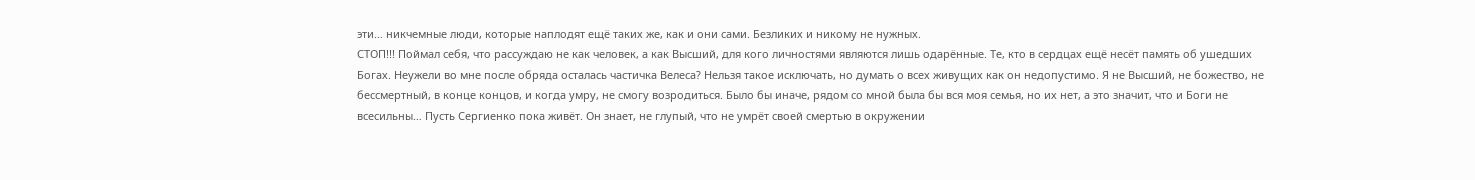эти… никчемные люди, которые наплодят ещё таких же, как и они сами. Безликих и никому не нужных.
СТОП!!! Поймал себя, что рассуждаю не как человек, а как Высший, для кого личностями являются лишь одарённые. Те, кто в сердцах ещё несёт память об ушедших Богах. Неужели во мне после обряда осталась частичка Велеса? Нельзя такое исключать, но думать о всех живущих как он недопустимо. Я не Высший, не божество, не бессмертный, в конце концов, и когда умру, не смогу возродиться. Было бы иначе, рядом со мной была бы вся моя семья, но их нет, а это значит, что и Боги не всесильны… Пусть Сергиенко пока живёт. Он знает, не глупый, что не умрёт своей смертью в окружении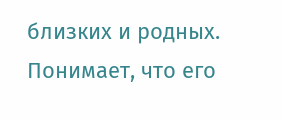близких и родных. Понимает, что его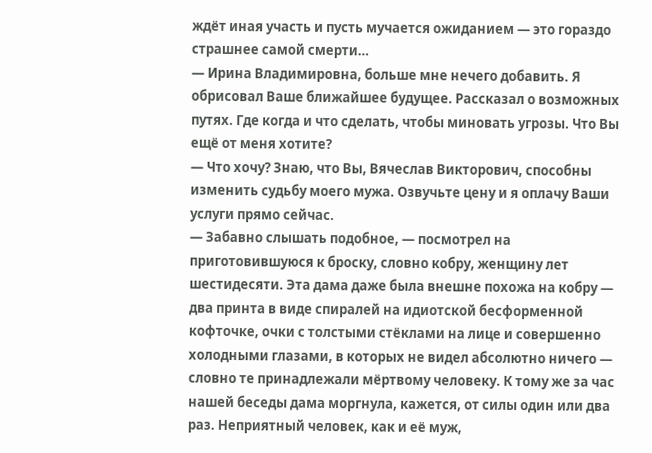ждёт иная участь и пусть мучается ожиданием — это гораздо страшнее самой смерти…
— Ирина Владимировна, больше мне нечего добавить. Я обрисовал Ваше ближайшее будущее. Рассказал о возможных путях. Где когда и что сделать, чтобы миновать угрозы. Что Вы ещё от меня хотите?
— Что хочу? Знаю, что Вы, Вячеслав Викторович, способны изменить судьбу моего мужа. Озвучьте цену и я оплачу Ваши услуги прямо сейчас.
— Забавно слышать подобное, — посмотрел на приготовившуюся к броску, словно кобру, женщину лет шестидесяти. Эта дама даже была внешне похожа на кобру — два принта в виде спиралей на идиотской бесформенной кофточке, очки с толстыми стёклами на лице и совершенно холодными глазами, в которых не видел абсолютно ничего — словно те принадлежали мёртвому человеку. К тому же за час нашей беседы дама моргнула, кажется, от силы один или два раз. Неприятный человек, как и её муж,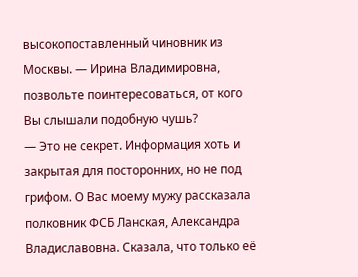высокопоставленный чиновник из Москвы. — Ирина Владимировна, позвольте поинтересоваться, от кого Вы слышали подобную чушь?
— Это не секрет. Информация хоть и закрытая для посторонних, но не под грифом. О Вас моему мужу рассказала полковник ФСБ Ланская, Александра Владиславовна. Сказала, что только её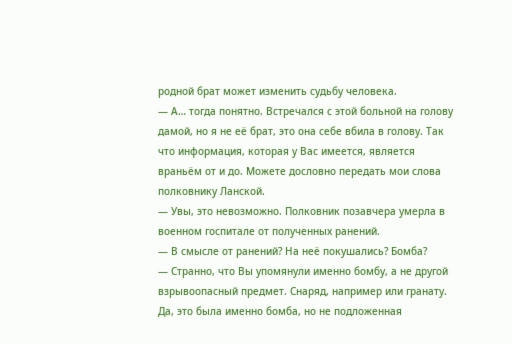родной брат может изменить судьбу человека.
— А… тогда понятно. Встречался с этой больной на голову дамой, но я не её брат, это она себе вбила в голову. Так что информация, которая у Вас имеется, является враньём от и до. Можете дословно передать мои слова полковнику Ланской.
— Увы, это невозможно. Полковник позавчера умерла в военном госпитале от полученных ранений.
— В смысле от ранений? На неё покушались? Бомба?
— Странно, что Вы упомянули именно бомбу, а не другой взрывоопасный предмет. Снаряд, например или гранату. Да, это была именно бомба, но не подложенная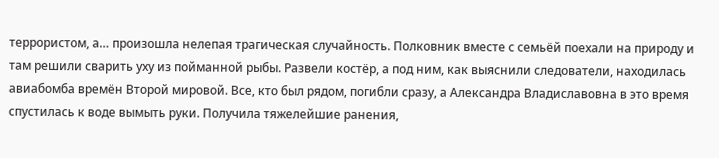террористом, а… произошла нелепая трагическая случайность. Полковник вместе с семьёй поехали на природу и там решили сварить уху из пойманной рыбы. Развели костёр, а под ним, как выяснили следователи, находилась авиабомба времён Второй мировой. Все, кто был рядом, погибли сразу, а Александра Владиславовна в это время спустилась к воде вымыть руки. Получила тяжелейшие ранения,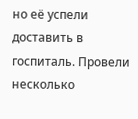но её успели доставить в госпиталь. Провели несколько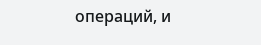операций, и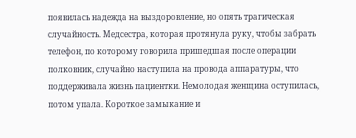появилась надежда на выздоровление, но опять трагическая случайность. Медсестра, которая протянула руку, чтобы забрать телефон, по которому говорила пришедшая после операции полковник, случайно наступила на провода аппаратуры, что поддерживала жизнь пациентки. Немолодая женщина оступилась, потом упала. Короткое замыкание и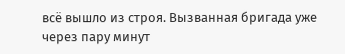всё вышло из строя. Вызванная бригада уже через пару минут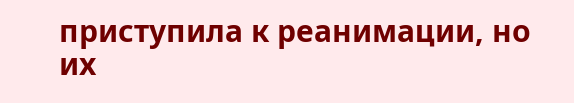приступила к реанимации, но их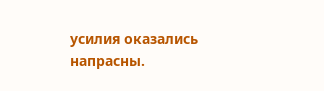усилия оказались напрасны.